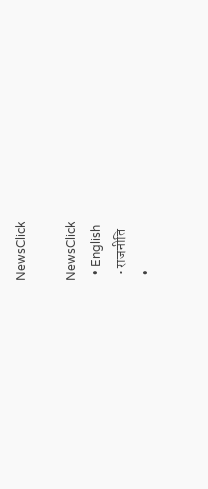NewsClick

NewsClick
  • English
  • राजनीति
  •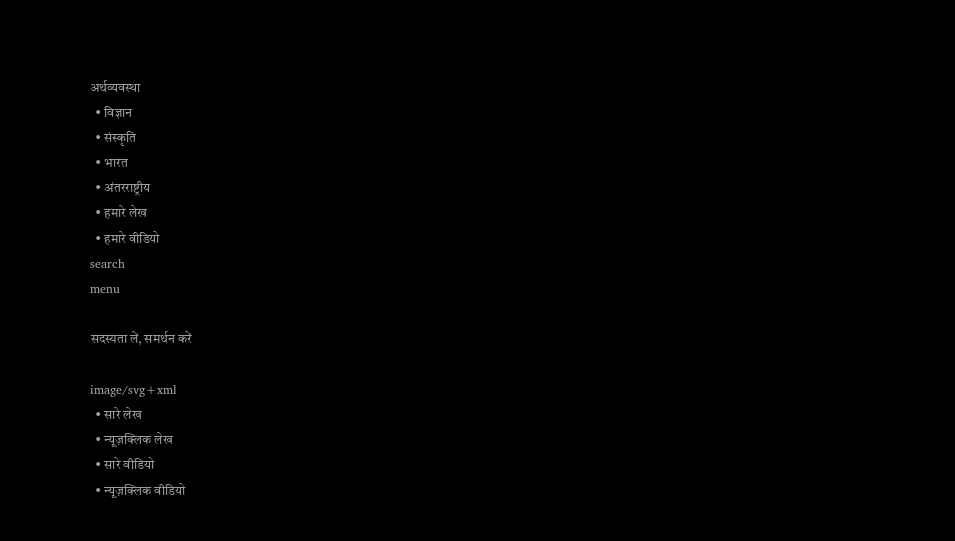अर्थव्यवस्था
  • विज्ञान
  • संस्कृति
  • भारत
  • अंतरराष्ट्रीय
  • हमारे लेख
  • हमारे वीडियो
search
menu

सदस्यता लें, समर्थन करें

image/svg+xml
  • सारे लेख
  • न्यूज़क्लिक लेख
  • सारे वीडियो
  • न्यूज़क्लिक वीडियो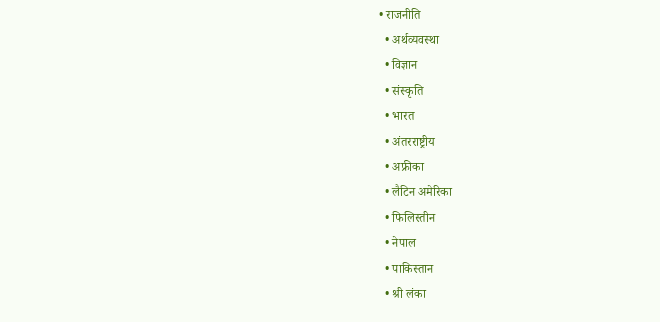• राजनीति
  • अर्थव्यवस्था
  • विज्ञान
  • संस्कृति
  • भारत
  • अंतरराष्ट्रीय
  • अफ्रीका
  • लैटिन अमेरिका
  • फिलिस्तीन
  • नेपाल
  • पाकिस्तान
  • श्री लंका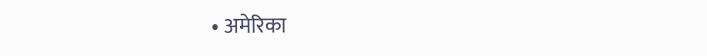• अमेरिका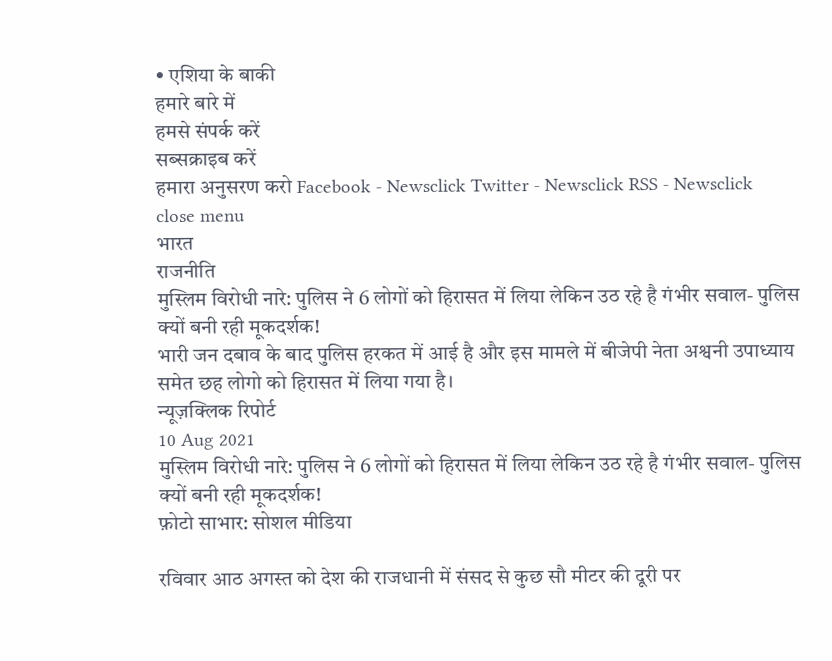• एशिया के बाकी
हमारे बारे में
हमसे संपर्क करें
सब्सक्राइब करें
हमारा अनुसरण करो Facebook - Newsclick Twitter - Newsclick RSS - Newsclick
close menu
भारत
राजनीति
मुस्लिम विरोधी नारे: पुलिस ने 6 लोगों को हिरासत में लिया लेकिन उठ रहे है गंभीर सवाल- पुलिस क्यों बनी रही मूकदर्शक!
भारी जन दबाव के बाद पुलिस हरकत में आई है और इस मामले में बीजेपी नेता अश्वनी उपाध्याय समेत छह लोगो को हिरासत में लिया गया है।
न्यूज़क्लिक रिपोर्ट
10 Aug 2021
मुस्लिम विरोधी नारे: पुलिस ने 6 लोगों को हिरासत में लिया लेकिन उठ रहे है गंभीर सवाल- पुलिस क्यों बनी रही मूकदर्शक!
फ़ोटो साभार: सोशल मीडिया

रविवार आठ अगस्त को देश की राजधानी में संसद से कुछ सौ मीटर की दूरी पर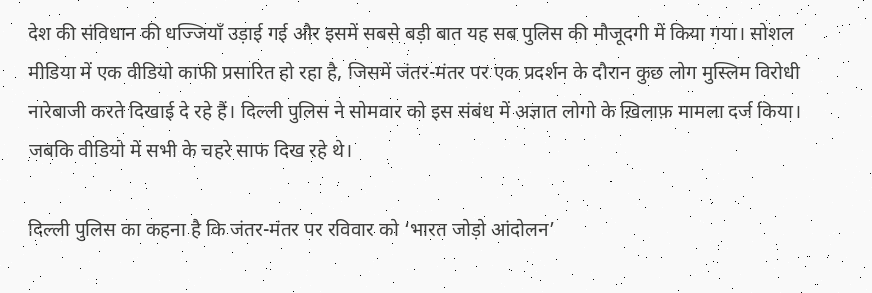देश की संविधान की धज्जियाँ उड़ाई गई और इसमें सबसे बड़ी बात यह सब पुलिस की मौजूदगी में किया गया। सोशल मीडिया में एक वीडियो काफी प्रसारित हो रहा है, जिसमें जंतर-मंतर पर एक प्रदर्शन के दौरान कुछ लोग मुस्लिम विरोधी नारेबाजी करते दिखाई दे रहे हैं। दिल्ली पुलिस ने सोमवार को इस संबंध में अज्ञात लोगो के ख़िलाफ़ मामला दर्ज किया। जबकि वीडियो में सभी के चहरे साफ दिख रहे थे।

दिल्ली पुलिस का कहना है कि जंतर-मंतर पर रविवार को ‘भारत जोड़ो आंदोलन’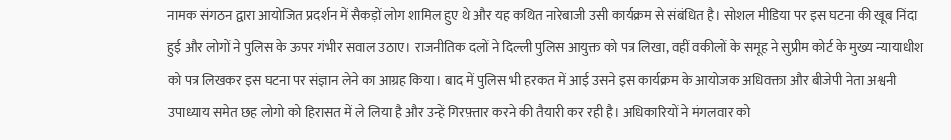नामक संगठन द्वारा आयोजित प्रदर्शन में सैकड़ों लोग शामिल हुए थे और यह कथित नारेबाजी उसी कार्यक्रम से संबंधित है। सोशल मीडिया पर इस घटना की खूब निंदा हुई और लोगों ने पुलिस के ऊपर गंभीर सवाल उठाए। राजनीतिक दलों ने दिल्ली पुलिस आयुक्त को पत्र लिखा, वहीं वकीलों के समूह ने सुप्रीम कोर्ट के मुख्य न्यायाधीश को पत्र लिखकर इस घटना पर संज्ञान लेने का आग्रह किया। बाद में पुलिस भी हरकत में आई उसने इस कार्यक्रम के आयोजक अधिवक्ता और बीजेपी नेता अश्वनी उपाध्याय समेत छह लोगो को हिरासत में ले लिया है और उन्हें गिरफ़्तार करने की तैयारी कर रही है। अधिकारियों ने मंगलवार को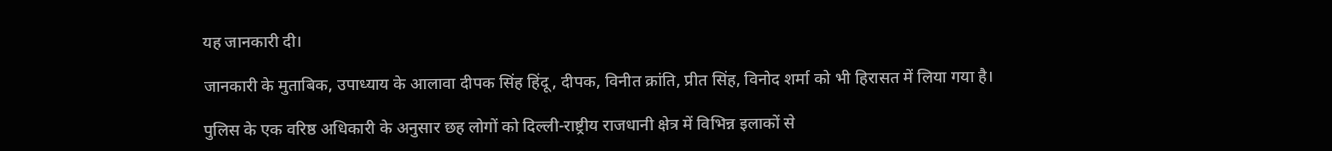यह जानकारी दी।

जानकारी के मुताबिक, उपाध्याय के आलावा दीपक सिंह हिंदू, दीपक, विनीत क्रांति, प्रीत सिंह, विनोद शर्मा को भी हिरासत में लिया गया है।

पुलिस के एक वरिष्ठ अधिकारी के अनुसार छह लोगों को दिल्ली-राष्ट्रीय राजधानी क्षेत्र में विभिन्न इलाकों से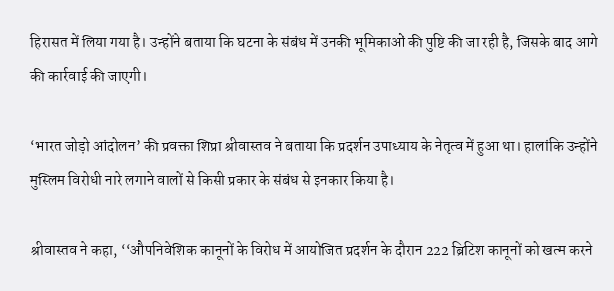हिरासत में लिया गया है। उन्होंने बताया कि घटना के संबंध में उनकी भूमिकाओं की पुष्टि की जा रही है, जिसके बाद आगे की कार्रवाई की जाएगी।

‘भारत जोड़ो आंदोलन’ की प्रवक्ता शिप्रा श्रीवास्तव ने बताया कि प्रदर्शन उपाध्याय के नेतृत्व में हुआ था। हालांकि उन्होंने मुस्लिम विरोधी नारे लगाने वालों से किसी प्रकार के संबंध से इनकार किया है।

श्रीवास्तव ने कहा, ‘‘औपनिवेशिक कानूनों के विरोध में आयोजित प्रदर्शन के दौरान 222 ब्रिटिश कानूनों को खत्म करने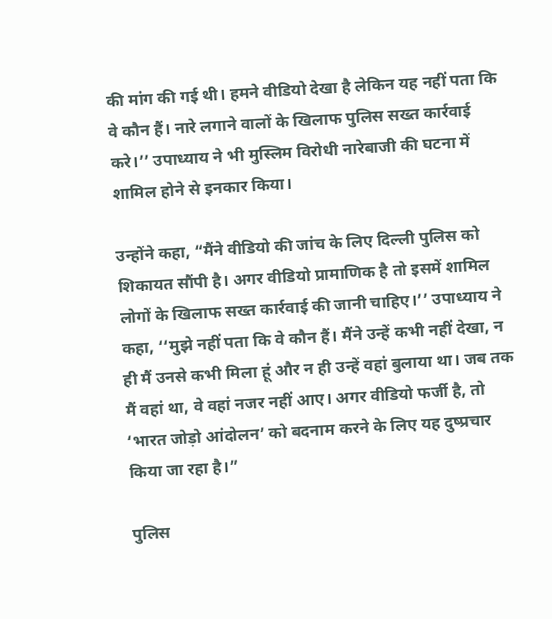की मांग की गई थी। हमने वीडियो देखा है लेकिन यह नहीं पता कि वे कौन हैं। नारे लगाने वालों के खिलाफ पुलिस सख्त कार्रवाई करे।’’ उपाध्याय ने भी मुस्लिम विरोधी नारेबाजी की घटना में शामिल होने से इनकार किया।

उन्होंने कहा, “मैंने वीडियो की जांच के लिए दिल्ली पुलिस को शिकायत सौंपी है। अगर वीडियो प्रामाणिक है तो इसमें शामिल लोगों के खिलाफ सख्त कार्रवाई की जानी चाहिए।’’ उपाध्याय ने कहा, ‘‘मुझे नहीं पता कि वे कौन हैं। मैंने उन्हें कभी नहीं देखा, न ही मैं उनसे कभी मिला हूं और न ही उन्हें वहां बुलाया था। जब तक मैं वहां था, वे वहां नजर नहीं आए। अगर वीडियो फर्जी है, तो ‘भारत जोड़ो आंदोलन’ को बदनाम करने के लिए यह दुष्प्रचार किया जा रहा है।”

पुलिस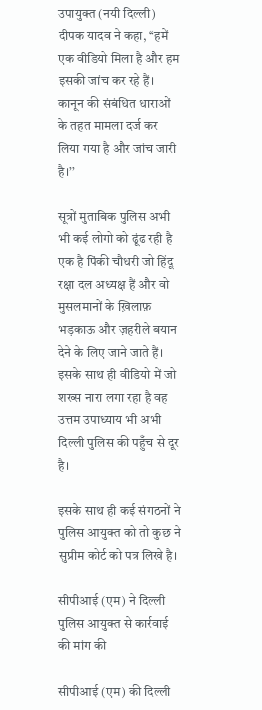उपायुक्त (नयी दिल्ली) दीपक यादव ने कहा, ‘‘हमें एक वीडियो मिला है और हम इसकी जांच कर रहे हैं। कानून की संबंधित धाराओं के तहत मामला दर्ज कर लिया गया है और जांच जारी है।’’

सूत्रों मुताबिक पुलिस अभी भी कई लोगो को ढूंढ रही है एक है पिंकी चौधरी जो हिंदू रक्षा दल अध्यक्ष हैं और वो मुसलमानों के ख़िलाफ़ भड़काऊ और ज़हरीले बयान देने के लिए जाने जाते हैं। इसके साथ ही वीडियो में जो शख्स नारा लगा रहा है वह उत्तम उपाध्याय भी अभी दिल्ली पुलिस की पहुँच से दूर है।

इसके साथ ही कई संगठनों ने पुलिस आयुक्त को तो कुछ ने सुप्रीम कोर्ट को पत्र लिखे है।

सीपीआई (एम) ने दिल्ली पुलिस आयुक्त से कार्रवाई की मांग की

सीपीआई (एम) की दिल्ली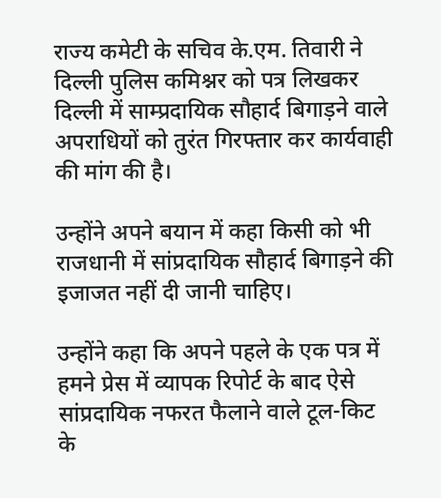राज्य कमेटी के सचिव के.एम. तिवारी ने दिल्ली पुलिस कमिश्नर को पत्र लिखकर दिल्ली में साम्प्रदायिक सौहार्द बिगाड़ने वाले अपराधियों को तुरंत गिरफ्तार कर कार्यवाही की मांग की है।

उन्होंने अपने बयान में कहा किसी को भी राजधानी में सांप्रदायिक सौहार्द बिगाड़ने की इजाजत नहीं दी जानी चाहिए।

उन्होंने कहा कि अपने पहले के एक पत्र में हमने प्रेस में व्यापक रिपोर्ट के बाद ऐसे सांप्रदायिक नफरत फैलाने वाले टूल-किट के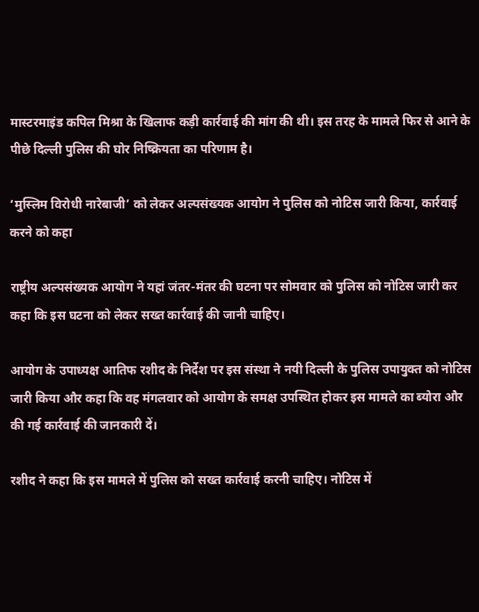मास्टरमाइंड कपिल मिश्रा के खिलाफ कड़ी कार्रवाई की मांग की थी। इस तरह के मामले फिर से आने के पीछे दिल्ली पुलिस की घोर निष्क्रियता का परिणाम है।

‘मुस्लिम विरोधी नारेबाजी’ को लेकर अल्पसंख्यक आयोग ने पुलिस को नोटिस जारी किया, कार्रवाई करने को कहा

राष्ट्रीय अल्पसंख्यक आयोग ने यहां जंतर-मंतर की घटना पर सोमवार को पुलिस को नोटिस जारी कर कहा कि इस घटना को लेकर सख्त कार्रवाई की जानी चाहिए।

आयोग के उपाध्यक्ष आतिफ रशीद के निर्देश पर इस संस्था ने नयी दिल्ली के पुलिस उपायुक्त को नोटिस जारी किया और कहा कि वह मंगलवार को आयोग के समक्ष उपस्थित होकर इस मामले का ब्योरा और की गई कार्रवाई की जानकारी दें।

रशीद ने कहा कि इस मामले में पुलिस को सख्त कार्रवाई करनी चाहिए। नोटिस में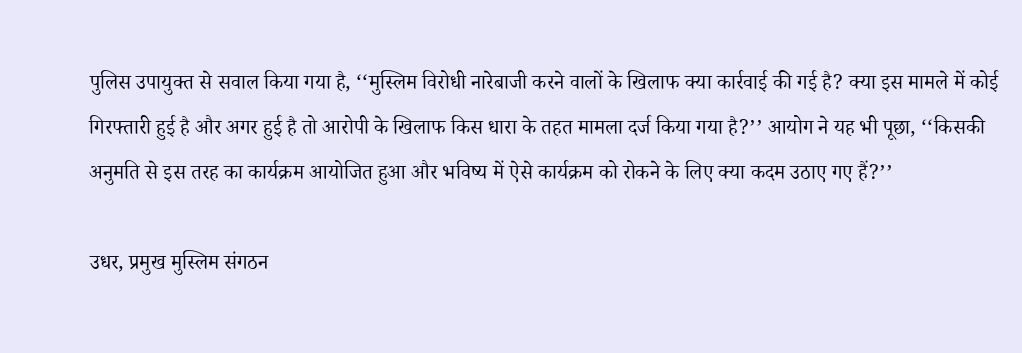पुलिस उपायुक्त से सवाल किया गया है, ‘‘मुस्लिम विरोधी नारेबाजी करने वालों के खिलाफ क्या कार्रवाई की गई है? क्या इस मामले में कोई गिरफ्तारी हुई है और अगर हुई है तो आरोपी के खिलाफ किस धारा के तहत मामला दर्ज किया गया है?’’ आयोग ने यह भी पूछा, ‘‘किसकी अनुमति से इस तरह का कार्यक्रम आयोजित हुआ और भविष्य में ऐसे कार्यक्रम को रोकने के लिए क्या कदम उठाए गए हैं?’’

उधर, प्रमुख मुस्लिम संगठन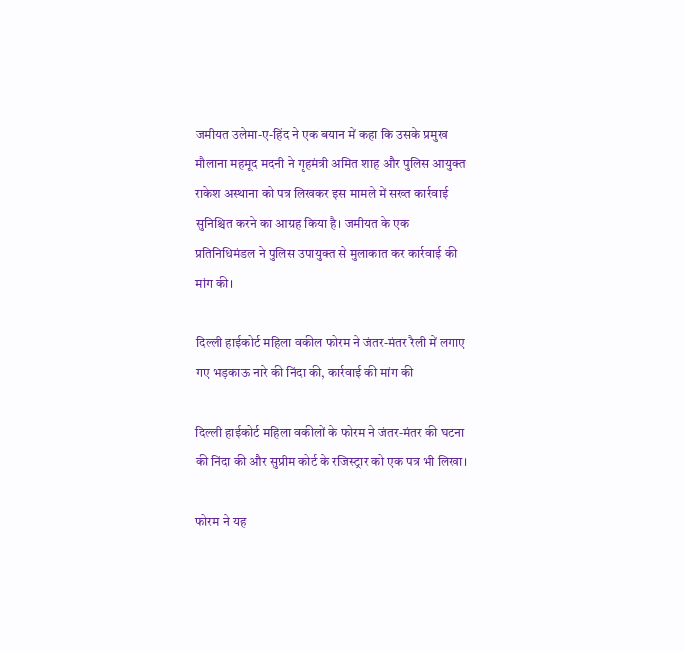जमीयत उलेमा-ए-हिंद ने एक बयान में कहा कि उसके प्रमुख मौलाना महमूद मदनी ने गृहमंत्री अमित शाह और पुलिस आयुक्त राकेश अस्थाना को पत्र लिखकर इस मामले में सख्त कार्रवाई सुनिश्चित करने का आग्रह किया है। जमीयत के एक प्रतिनिधिमंडल ने पुलिस उपायुक्त से मुलाकात कर कार्रवाई की मांग की।

दिल्ली हाईकोर्ट महिला वकील फोरम ने जंतर-मंतर रैली में लगाए गए भड़काऊ नारे की निंदा की, कार्रवाई की मांग की

दिल्ली हाईकोर्ट महिला वकीलों के फोरम ने जंतर-मंतर की घटना की निंदा की और सुप्रीम कोर्ट के रजिस्ट्रार को एक पत्र भी लिखा।

फोरम ने यह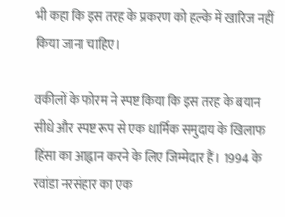भी कहा कि इस तरह के प्रकरण को हल्के में खारिज नहीं किया जाना चाहिए।

वकीलों के फोरम ने स्पष्ट किया कि इस तरह के बयान सीधे और स्पष्ट रूप से एक धार्मिक समुदाय के खिलाफ हिंसा का आह्वान करने के लिए जिम्मेदार हैं। 1994 के रवांडा नरसंहार का एक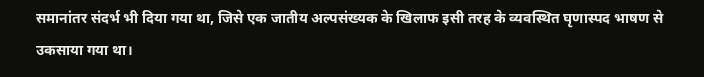समानांतर संदर्भ भी दिया गया था, जिसे एक जातीय अल्पसंख्यक के खिलाफ इसी तरह के व्यवस्थित घृणास्पद भाषण से उकसाया गया था।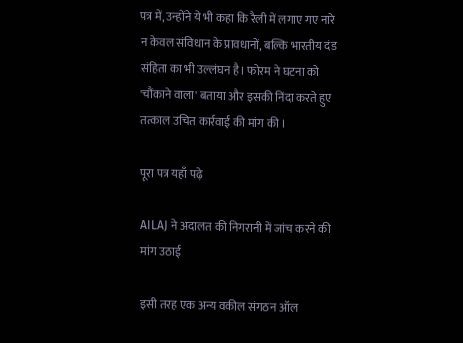पत्र में, उन्होंने ये भी कहा कि रैली में लगाए गए नारे न केवल संविधान के प्रावधानों, बल्कि भारतीय दंड संहिता का भी उल्लंघन है। फोरम ने घटना को 'चौंकाने वाला' बताया और इसकी निंदा करते हुए तत्काल उचित कार्रवाई की मांग की ।

पूरा पत्र यहाँ पढ़े

AILAJ ने अदालत की निगरानी में जांच करने की मांग उठाई

इसी तरह एक अन्य वकील संगठन ऑल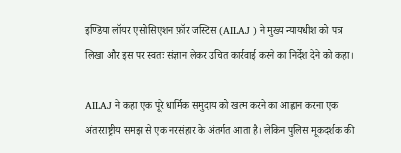इण्डिया लॉयर एसोसिएशन फ़ॉर जस्टिस (AILAJ ) ने मुख्य न्यायधीश को पत्र लिखा और इस पर स्वतः संज्ञान लेकर उचित कार्रवाई करने का निर्देश देने को कहा।

AILAJ ने कहा एक पूरे धार्मिक समुदाय को खत्म करने का आह्वान करना एक अंतरराष्ट्रीय समझ से एक नरसंहार के अंतर्गत आता है। लेकिन पुलिस मूकदर्शक की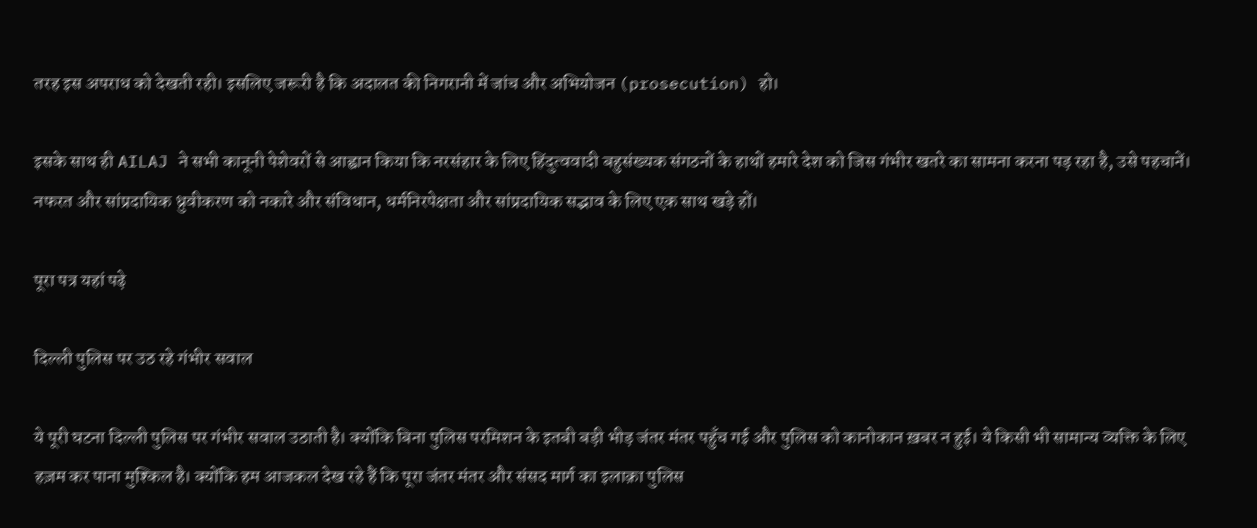तरह इस अपराध को देखती रही। इसलिए जरूरी है कि अदालत की निगरानी में जांच और अभियोजन (prosecution) हो।

इसके साथ ही AILAJ ने सभी कानूनी पेशेवरों से आह्वान किया कि नरसंहार के लिए हिंदुत्ववादी बहुसंख्यक संगठनों के हाथों हमारे देश को जिस गंभीर खतरे का सामना करना पड़ रहा है, उसे पहचानें। नफरत और सांप्रदायिक ध्रुवीकरण को नकारे और संविधान, धर्मनिरपेक्षता और सांप्रदायिक सद्भाव के लिए एक साथ खड़े हों।

पूरा पत्र यहां पढ़े

दिल्ली पुलिस पर उठ रहे गंभीर सवाल

ये पूरी घटना दिल्ली पुलिस पर गंभीर सवाल उठाती है। क्योंकि बिना पुलिस परमिशन के इतबी बड़ी भीड़ जंतर मंतर पहुँच गई और पुलिस को कानोकान ख़बर न हुई। ये किसी भी सामान्य व्यक्ति के लिए हज़म कर पाना मुश्किल है। क्योंकि हम आजकल देख रहे हैं कि पूरा जंतर मंतर और संसद मार्ग का इलाक़ा पुलिस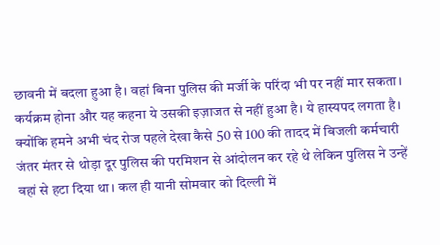छावनी में बदला हुआ है। वहां बिना पुलिस की मर्जी के परिंदा भी पर नहीं मार सकता। कर्यक्रम होना और यह कहना ये उसकी इज़ाजत से नहीं हुआ है। ये हास्यपद लगता है। क्योंकि हमने अभी चंद रोज पहले देखा कैसे 50 से 100 की तादद में बिजली कर्मचारी जंतर मंतर से थोड़ा दूर पुलिस की परमिशन से आंदोलन कर रहे थे लेकिन पुलिस ने उन्हें वहां से हटा दिया था। कल ही यानी सोमवार को दिल्ली में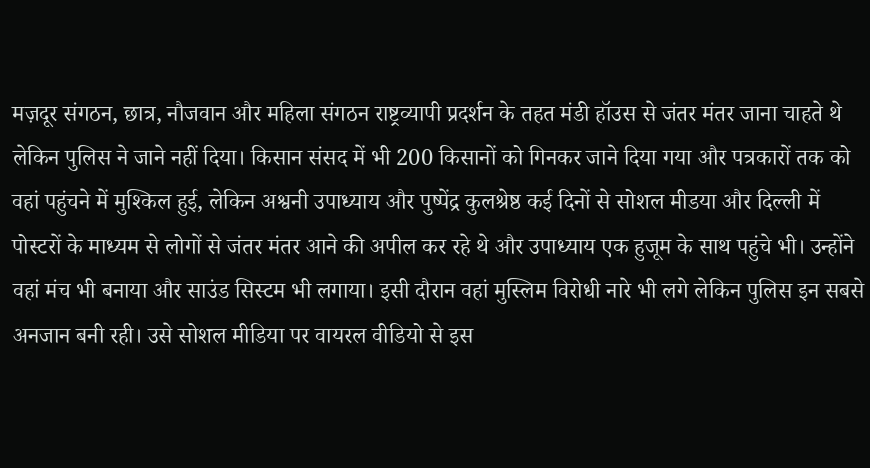मज़दूर संगठन, छात्र, नौजवान और महिला संगठन राष्ट्रव्यापी प्रदर्शन के तहत मंडी हॉउस से जंतर मंतर जाना चाहते थे लेकिन पुलिस ने जाने नहीं दिया। किसान संसद में भी 200 किसानों को गिनकर जाने दिया गया और पत्रकारों तक को वहां पहुंचने में मुश्किल हुई, लेकिन अश्वनी उपाध्याय और पुष्पेंद्र कुलश्रेष्ठ कई दिनों से सोशल मीडया और दिल्ली में पोस्टरों के माध्यम से लोगों से जंतर मंतर आने की अपील कर रहे थे और उपाध्याय एक हुजूम के साथ पहुंचे भी। उन्होंने वहां मंच भी बनाया और साउंड सिस्टम भी लगाया। इसी दौरान वहां मुस्लिम विरोधी नारे भी लगे लेकिन पुलिस इन सबसे अनजान बनी रही। उसे सोशल मीडिया पर वायरल वीडियो से इस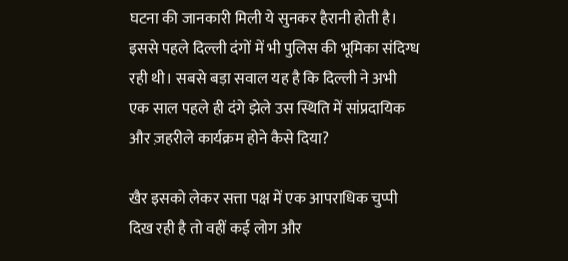घटना की जानकारी मिली ये सुनकर हैरानी होती है। इससे पहले दिल्ली दंगों में भी पुलिस की भूमिका संदिग्ध रही थी। सबसे बड़ा सवाल यह है कि दिल्ली ने अभी एक साल पहले ही दंगे झेले उस स्थिति में सांप्रदायिक और ज़हरीले कार्यक्रम होने कैसे दिया?

खैर इसको लेकर सत्ता पक्ष में एक आपराधिक चुप्पी दिख रही है तो वहीं कई लोग और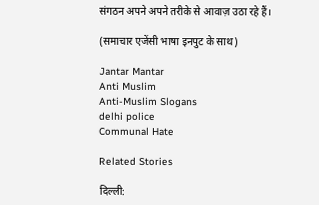संगठन अपने अपने तरीके से आवाज़ उठा रहे हैं।

(समाचार एजेंसी भाषा इनपुट के साथ)

Jantar Mantar
Anti Muslim
Anti-Muslim Slogans
delhi police
Communal Hate

Related Stories

दिल्ली: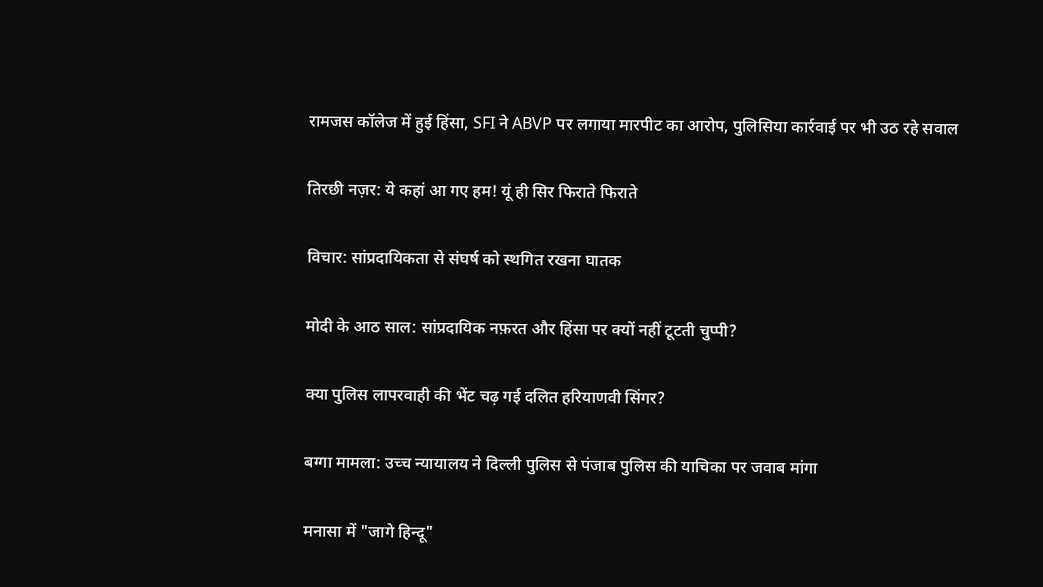रामजस कॉलेज में हुई हिंसा, SFI ने ABVP पर लगाया मारपीट का आरोप, पुलिसिया कार्रवाई पर भी उठ रहे सवाल

तिरछी नज़र: ये कहां आ गए हम! यूं ही सिर फिराते फिराते

विचार: सांप्रदायिकता से संघर्ष को स्थगित रखना घातक

मोदी के आठ साल: सांप्रदायिक नफ़रत और हिंसा पर क्यों नहीं टूटती चुप्पी?

क्या पुलिस लापरवाही की भेंट चढ़ गई दलित हरियाणवी सिंगर?

बग्गा मामला: उच्च न्यायालय ने दिल्ली पुलिस से पंजाब पुलिस की याचिका पर जवाब मांगा

मनासा में "जागे हिन्दू"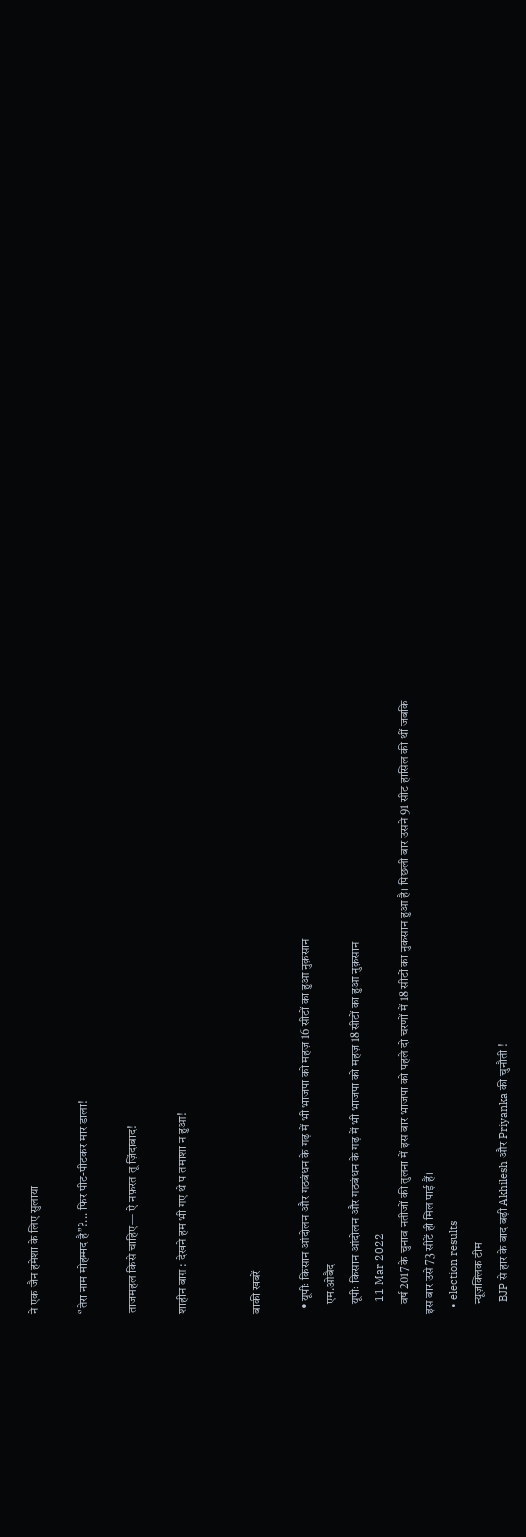ने एक जैन हमेशा के लिए सुलाया

‘’तेरा नाम मोहम्मद है’’?... फिर पीट-पीटकर मार डाला!

ताजमहल किसे चाहिए— ऐ नफ़रत तू ज़िंदाबाद!

शाहीन बाग़ : देखने हम भी गए थे प तमाशा न हुआ!


बाकी खबरें

  • यूपीः किसान आंदोलन और गठबंधन के गढ़ में भी भाजपा को महज़ 16 सीटों का हुआ नुक़सान
    एम.ओबैद
    यूपीः किसान आंदोलन और गठबंधन के गढ़ में भी भाजपा को महज़ 18 सीटों का हुआ नुक़सान
    11 Mar 2022
    वर्ष 2017 के चुनाव नतीजों की तुलना में इस बार भाजपा को पहले दो चरणों में 18 सीटों का नुकसान हुआ है। पिछली बार उसने 91 सीट हासिल की थीं जबकि इस बार उसे 73 सीटें ही मिल पाई हैं।
  • election results
    न्यूज़क्लिक टीम
    BJP से हार के बाद बढ़ी Akhilesh और Priyanka की चुनौती !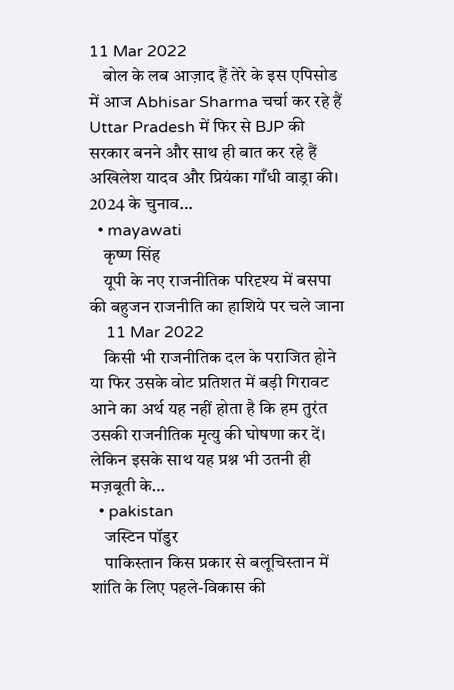11 Mar 2022
    बोल के लब आज़ाद हैं तेरे के इस एपिसोड में आज Abhisar Sharma चर्चा कर रहे हैं Uttar Pradesh में फिर से BJP की सरकार बनने और साथ ही बात कर रहे हैं अखिलेश यादव और प्रियंका गाँधी वाड्रा की। 2024 के चुनाव…
  • mayawati
    कृष्ण सिंह
    यूपी के नए राजनीतिक परिदृश्य में बसपा की बहुजन राजनीति का हाशिये पर चले जाना
    11 Mar 2022
    किसी भी राजनीतिक दल के पराजित होने या फिर उसके वोट प्रतिशत में बड़ी गिरावट आने का अर्थ यह नहीं होता है कि हम तुरंत उसकी राजनीतिक मृत्यु की घोषणा कर दें। लेकिन इसके साथ यह प्रश्न भी उतनी ही मज़बूती के…
  • pakistan
    जस्टिन पॉडुर
    पाकिस्तान किस प्रकार से बलूचिस्तान में शांति के लिए पहले-विकास की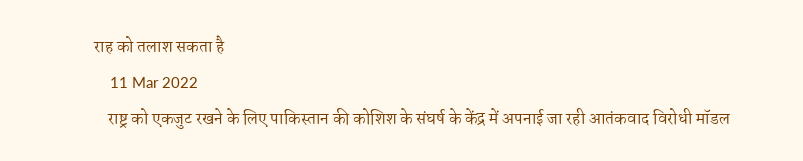राह को तलाश सकता है
    11 Mar 2022
    राष्ट्र को एकजुट रखने के लिए पाकिस्तान की कोशिश के संघर्ष के केंद्र में अपनाई जा रही आतंकवाद विरोधी मॉडल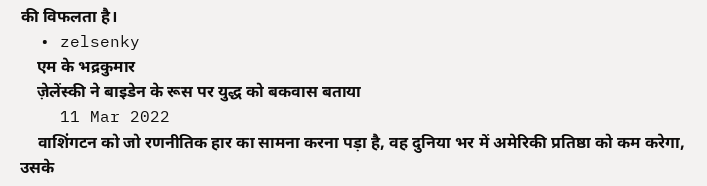की विफलता है।
  • zelsenky
    एम के भद्रकुमार
    ज़ेलेंस्की ने बाइडेन के रूस पर युद्ध को बकवास बताया
    11 Mar 2022
    वाशिंगटन को जो रणनीतिक हार का सामना करना पड़ा है, वह दुनिया भर में अमेरिकी प्रतिष्ठा को कम करेगा, उसके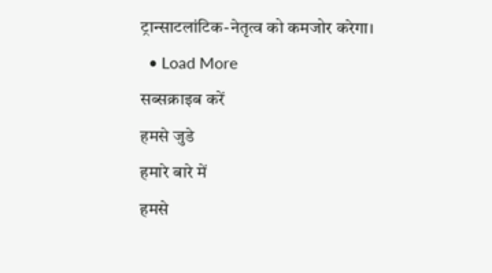ट्रान्साटलांटिक-नेतृत्व को कमजोर करेगा।
  • Load More
सब्सक्राइब करें
हमसे जुडे
हमारे बारे में
हमसे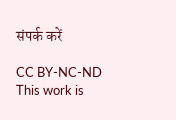संपर्क करें

CC BY-NC-ND This work is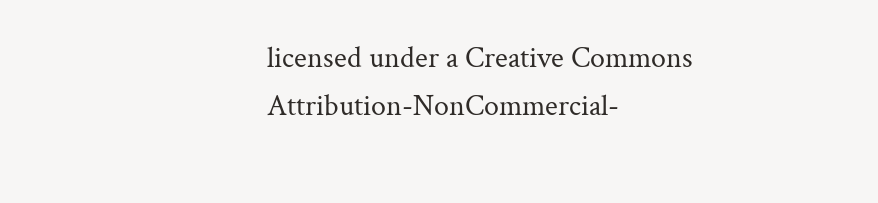licensed under a Creative Commons Attribution-NonCommercial-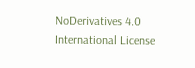NoDerivatives 4.0 International License